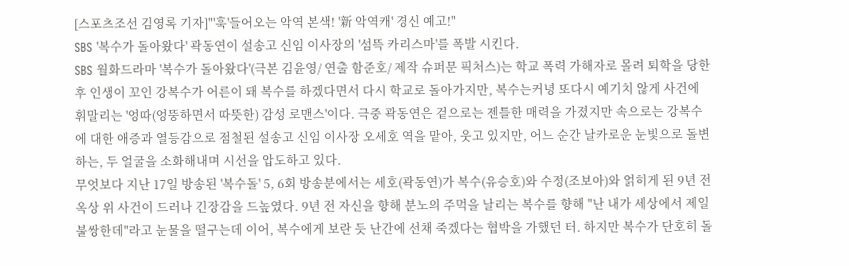[스포츠조선 김영록 기자]"'훅'들어오는 악역 본색! '新 악역캐' 경신 예고!"
SBS '복수가 돌아왔다' 곽동연이 설송고 신임 이사장의 '섬뜩 카리스마'를 폭발 시킨다.
SBS 월화드라마 '복수가 돌아왔다'(극본 김윤영/ 연출 함준호/ 제작 슈퍼문 픽처스)는 학교 폭력 가해자로 몰려 퇴학을 당한 후 인생이 꼬인 강복수가 어른이 돼 복수를 하겠다면서 다시 학교로 돌아가지만, 복수는커녕 또다시 예기치 않게 사건에 휘말리는 '엉따(엉뚱하면서 따뜻한) 감성 로맨스'이다. 극중 곽동연은 겉으로는 젠틀한 매력을 가졌지만 속으로는 강복수에 대한 애증과 열등감으로 점철된 설송고 신임 이사장 오세호 역을 맡아, 웃고 있지만, 어느 순간 날카로운 눈빛으로 돌변하는, 두 얼굴을 소화해내며 시선을 압도하고 있다.
무엇보다 지난 17일 방송된 '복수돌' 5, 6회 방송분에서는 세호(곽동연)가 복수(유승호)와 수정(조보아)와 얽히게 된 9년 전 옥상 위 사건이 드러나 긴장감을 드높였다. 9년 전 자신을 향해 분노의 주먹을 날리는 복수를 향해 "난 내가 세상에서 제일 불쌍한데"라고 눈물을 떨구는데 이어, 복수에게 보란 듯 난간에 선채 죽겠다는 협박을 가했던 터. 하지만 복수가 단호히 돌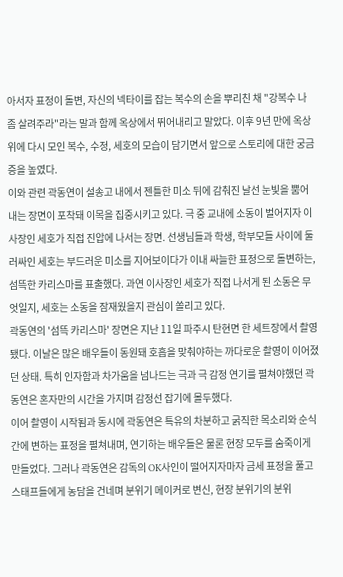아서자 표정이 돌변, 자신의 넥타이를 잡는 복수의 손을 뿌리친 채 "강복수 나 좀 살려주라"라는 말과 함께 옥상에서 뛰어내리고 말았다. 이후 9년 만에 옥상 위에 다시 모인 복수, 수정, 세호의 모습이 담기면서 앞으로 스토리에 대한 궁금증을 높였다.
이와 관련 곽동연이 설송고 내에서 젠틀한 미소 뒤에 감춰진 날선 눈빛을 뿜어내는 장면이 포착돼 이목을 집중시키고 있다. 극 중 교내에 소동이 벌어지자 이사장인 세호가 직접 진압에 나서는 장면. 선생님들과 학생, 학부모들 사이에 둘러싸인 세호는 부드러운 미소를 지어보이다가 이내 싸늘한 표정으로 돌변하는, 섬뜩한 카리스마를 표출했다. 과연 이사장인 세호가 직접 나서게 된 소동은 무엇일지, 세호는 소동을 잠재웠을지 관심이 쏠리고 있다.
곽동연의 '섬뜩 카리스마' 장면은 지난 11일 파주시 탄현면 한 세트장에서 촬영됐다. 이날은 많은 배우들이 동원돼 호흡을 맞춰야하는 까다로운 촬영이 이어졌던 상태. 특히 인자함과 차가움을 넘나드는 극과 극 감정 연기를 펼쳐야했던 곽동연은 혼자만의 시간을 가지며 감정선 잡기에 몰두했다.
이어 촬영이 시작됨과 동시에 곽동연은 특유의 차분하고 굵직한 목소리와 순식간에 변하는 표정을 펼쳐내며, 연기하는 배우들은 물론 현장 모두를 숨죽이게 만들었다. 그러나 곽동연은 감독의 OK사인이 떨어지자마자 금세 표정을 풀고 스태프들에게 농담을 건네며 분위기 메이커로 변신, 현장 분위기의 분위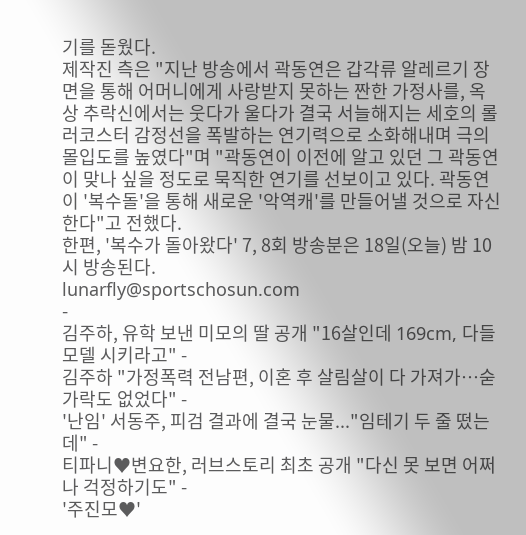기를 돋웠다.
제작진 측은 "지난 방송에서 곽동연은 갑각류 알레르기 장면을 통해 어머니에게 사랑받지 못하는 짠한 가정사를, 옥상 추락신에서는 웃다가 울다가 결국 서늘해지는 세호의 롤러코스터 감정선을 폭발하는 연기력으로 소화해내며 극의 몰입도를 높였다"며 "곽동연이 이전에 알고 있던 그 곽동연이 맞나 싶을 정도로 묵직한 연기를 선보이고 있다. 곽동연이 '복수돌'을 통해 새로운 '악역캐'를 만들어낼 것으로 자신한다"고 전했다.
한편, '복수가 돌아왔다' 7, 8회 방송분은 18일(오늘) 밤 10시 방송된다.
lunarfly@sportschosun.com
-
김주하, 유학 보낸 미모의 딸 공개 "16살인데 169cm, 다들 모델 시키라고" -
김주하 "가정폭력 전남편, 이혼 후 살림살이 다 가져가…숟가락도 없었다" -
'난임' 서동주, 피검 결과에 결국 눈물..."임테기 두 줄 떴는데" -
티파니♥변요한, 러브스토리 최초 공개 "다신 못 보면 어쩌나 걱정하기도" -
'주진모♥'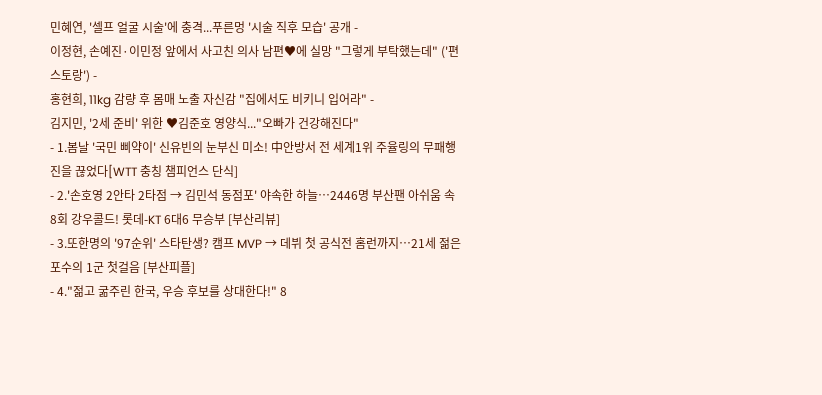민혜연, '셀프 얼굴 시술'에 충격...푸른멍 '시술 직후 모습' 공개 -
이정현, 손예진·이민정 앞에서 사고친 의사 남편♥에 실망 "그렇게 부탁했는데" ('편스토랑') -
홍현희, 11kg 감량 후 몸매 노출 자신감 "집에서도 비키니 입어라" -
김지민, '2세 준비' 위한 ♥김준호 영양식..."오빠가 건강해진다"
- 1.봄날 '국민 삐약이' 신유빈의 눈부신 미소! 中안방서 전 세계1위 주율링의 무패행진을 끊었다[WTT 충칭 챔피언스 단식]
- 2.'손호영 2안타 2타점 → 김민석 동점포' 야속한 하늘…2446명 부산팬 아쉬움 속 8회 강우콜드! 롯데-KT 6대6 무승부 [부산리뷰]
- 3.또한명의 '97순위' 스타탄생? 캠프 MVP → 데뷔 첫 공식전 홈런까지…21세 젊은 포수의 1군 첫걸음 [부산피플]
- 4."젊고 굶주린 한국, 우승 후보를 상대한다!" 8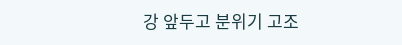강 앞두고 분위기 고조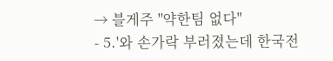→ 블게주 "약한팀 없다"
- 5.'와 손가락 부러졌는데 한국전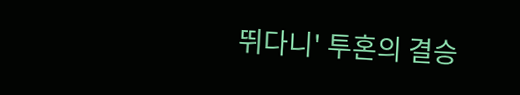뛰다니' 투혼의 결승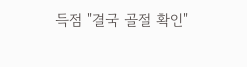득점 "결국 골절 확인"